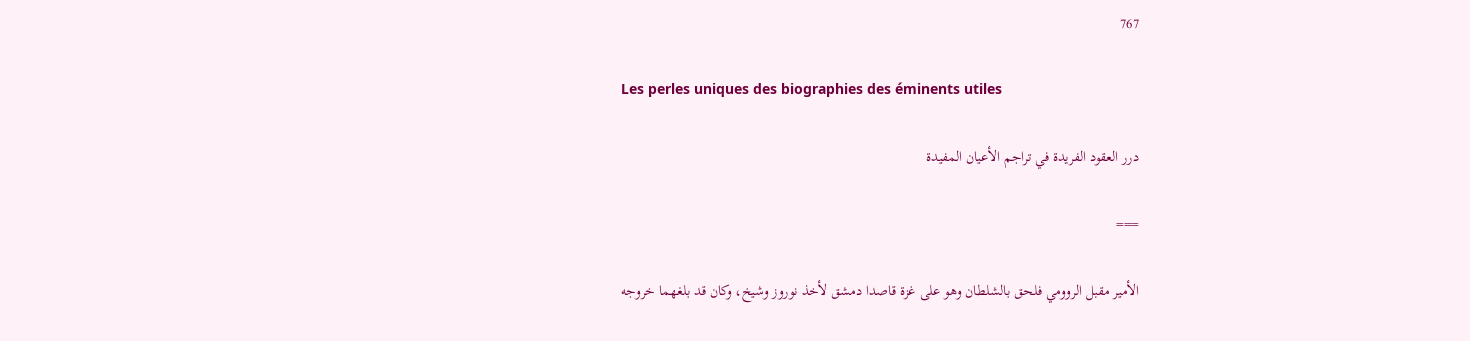767

Les perles uniques des biographies des éminents utiles

درر العقود الفريدة في تراجم الأعيان المفيدة

===

الأمير مقبل الروومي فلحق بالشلطان وهو على غزة قاصدا دمشق لأخذ نوروز وشيخ، وكان قد بلغهما خروجه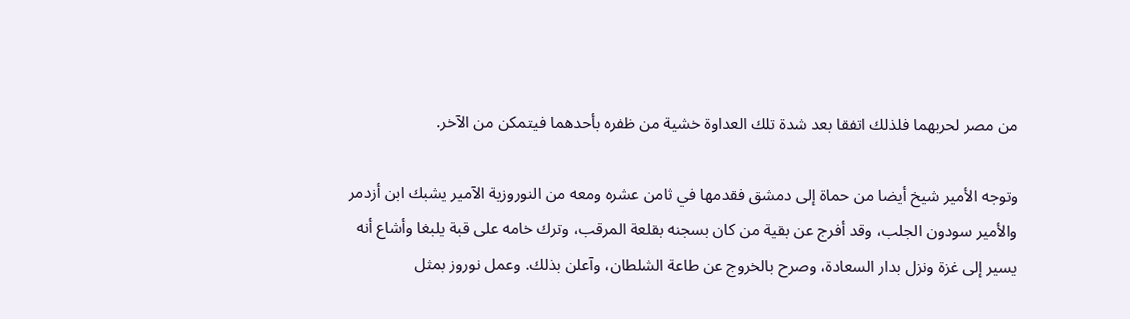من مصر لحربهما فلذلك اتفقا بعد شدة تلك العداوة خشية من ظفره بأحدهما فيتمكن من الآخر.

وتوجه الأمير شيخ أيضا من حماة إلى دمشق فقدمها في ثامن عشره ومعه من النوروزية الآمير يشبك ابن أزدمر والأمير سودون الجلب، وقد أفرج عن بقية من كان بسجنه بقلعة المرقب، وترك خامه على قبة يلبغا وأشاع أنه يسير إلى غزة ونزل بدار السعادة، وصرح بالخروج عن طاعة الشلطان، وآعلن بذلك. وعمل نوروز بمثل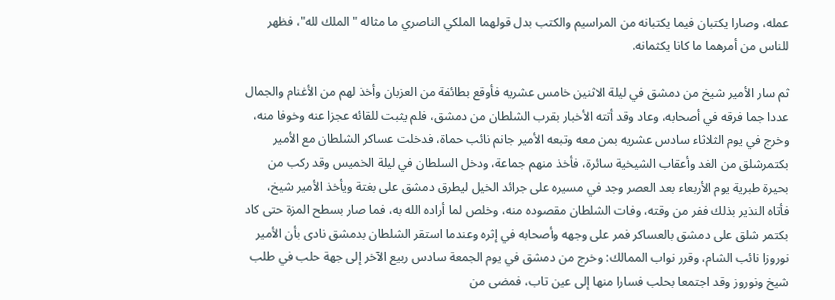عمله، وصارا يكتبان فيما يكتبانه من المراسيم والكتب بدل قولهما الملكي الناصري ما مثاله "الملك لله"، فظهر للناس من أمرهما ما كانا يكثمانه.

ثم سار الأمير شيخ من دمشق في ليلة الاثنين خامس عشريه فأوقع بطائفة من العزبان وأخذ لهم من الأغنام والجمال عددا جما فرقه في أصحابه، وعاد وقد أتته الأخبار بقرب الشلطان من دمشق، فلم يثبت للقائه عجزا عنه وخوفا منه، وخرج في يوم الثلاثاء سادس عشريه بمن معه وتبعه الأمير جانم نائب حماة، فدخلت عساكر الشلطان مع الأمير بكتمرشلق من الغد وأعقاب الشيخية سائرة، فأخذ منهم جماعة، ودخل السلطان في ليلة الخميس وقد ركب من بحيرة طبرية يوم الأربعاء بعد العصر وجد في مسيره على جرائد الخيل ليطرق دمشق على بغتة ويأخذ الأمير شيخ، فأتاه النذير بذلك ففر من وقته، وفات الشلطان مقصوده منه، وخلص لما أراده الله به، فما صار بسطح المزة حتى كاد بكتمر شلق على دمشق بالعساكر فمر على وجهه وأصحابه في إثره وعندما استقر الشلطان بدمشق نادى بأن الأمير نوروزا نائب الشام، وقرر نواب الممالك: وخرج من دمشق في يوم الجمعة سادس ربيع الآخر إلى جهة حلب في طلب شيخ ونوروز وقد اجتمعا بحلب فسارا منها إلى عين تاب، فمضى من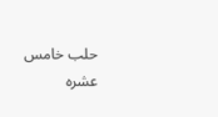حلب خامس عشره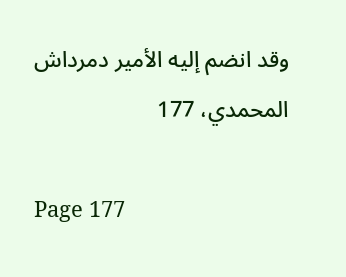وقد انضم إليه الأمير دمرداش المحمدي، 177

Page 177